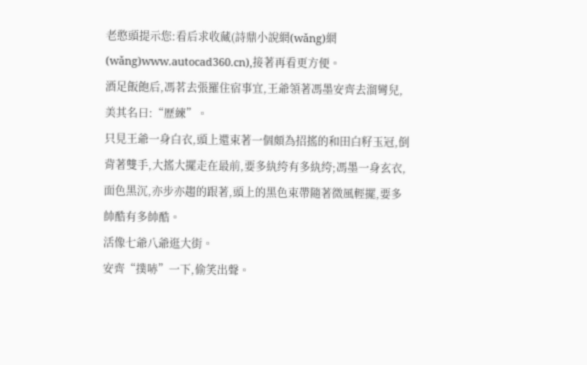老憨頭提示您:看后求收藏(詩鼎小說網(wǎng)網(wǎng)www.autocad360.cn),接著再看更方便。
酒足飯飽后,馮茗去張羅住宿事宜,王爺領著馮墨安齊去溜彎兒,美其名曰:“歷練”。
只見王爺一身白衣,頭上還束著一個頗為招搖的和田白籽玉冠,倒背著雙手,大搖大擺走在最前,要多紈绔有多紈绔;馮墨一身玄衣,面色黑沉,亦步亦趨的跟著,頭上的黑色束帶隨著微風輕擺,要多帥酷有多帥酷。
活像七爺八爺逛大街。
安齊“撲哧”一下,偷笑出聲。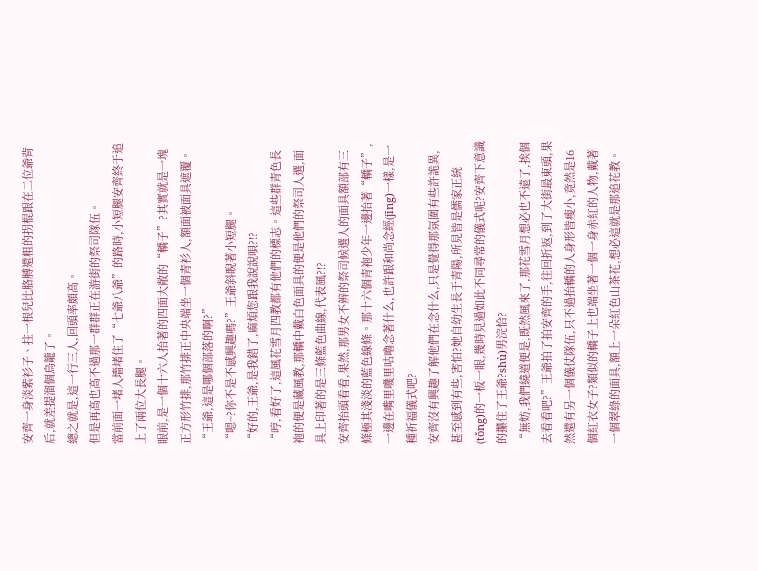安齊一身淡紫衫子、拄一根兒比胳膊還粗的拐棍跟在二位爺背后,就差提溜個鳥籠了。
總之就是,這一行三人,回頭率頗高。
但是再高也高不過那一群群正在游街的祭司隊伍。
當前面一堵人墻堵住了“七爺八爺”的路時,小短腿安齊終于追上了兩位大長腿。
眼前,是一個十六人抬著的四面大敞的“轎子”?其實就是一塊正方形竹排,那竹排正中央端坐一個青衫人,額面被面具遮覆。
“王爺,這是哪個部落的啊?”
“嗯~?你不是不感興趣嗎?”王爺斜睨著小短腿。
“好的,王爺,是我錯了,麻煩您跟我說說唄?!?
“哼,看好了,這風花雪月四教都有他們的標志。這些群青色長袍的便是藏風教,那轎中戴白色面具的便是他們的祭司人選,面具上印著的是三條藍色曲線,代表風?!?
安齊抬頭看看,果然,那男女不辨的祭司候選人的面具額部有三條極其淺淡的藍色線條。那十六個青袍少年一邊抬著“轎子”,一邊在嘴里嘰里咕嚕念著什么,也許跟和尚念經(jīng)一樣,是一種祈福儀式吧?
安齊沒有興趣了解他們在念什么,只是覺得那氛圍有些許詭異,甚至感到有些,害怕?她自幼生長于青陽,所見皆是儒家正統(tǒng)的一板一眼,幾時見過如此不同尋常的儀式呢?安齊下意識的攥住了王爺?shù)男浣恰?
“無妨,我們繞道便是,既然風來了,那花雪月想必也不遠了,挨個去看看吧?”王爺拍了拍安齊的手,往回折返,到了大街最東頭,果然還有另一個儀仗隊伍,只不過抬轎的人身形皆瘦小,竟然是16個紅衣女子?類似的轎子上也端坐著一個一身赤紅的人物,戴著一個翠綠的面具,額上一朵紅色山茶花,想必這就是那追花教。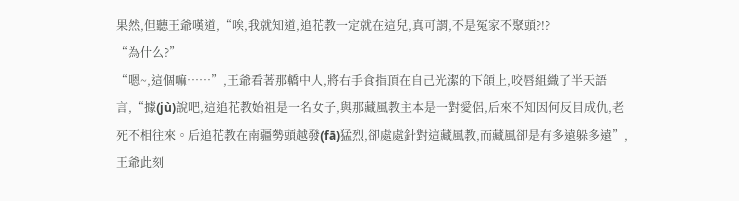果然,但聽王爺嘆道,“唉,我就知道,追花教一定就在這兒,真可謂,不是冤家不聚頭?!?
“為什么?”
“嗯~,這個嘛……”,王爺看著那轎中人,將右手食指頂在自己光潔的下頜上,咬唇組織了半天語言,“據(jù)說吧,這追花教始祖是一名女子,與那藏風教主本是一對愛侶,后來不知因何反目成仇,老死不相往來。后追花教在南疆勢頭越發(fā)猛烈,卻處處針對這藏風教,而藏風卻是有多遠躲多遠”,王爺此刻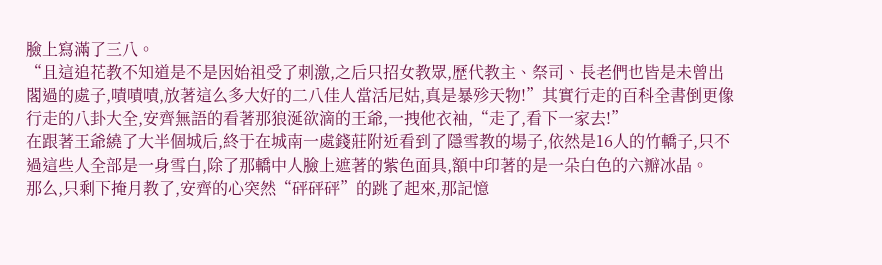臉上寫滿了三八。
“且這追花教不知道是不是因始祖受了刺激,之后只招女教眾,歷代教主、祭司、長老們也皆是未曾出閣過的處子,嘖嘖嘖,放著這么多大好的二八佳人當活尼姑,真是暴殄天物!”其實行走的百科全書倒更像行走的八卦大全,安齊無語的看著那狼涎欲滴的王爺,一拽他衣袖,“走了,看下一家去!”
在跟著王爺繞了大半個城后,終于在城南一處錢莊附近看到了隱雪教的場子,依然是16人的竹轎子,只不過這些人全部是一身雪白,除了那轎中人臉上遮著的紫色面具,額中印著的是一朵白色的六瓣冰晶。
那么,只剩下掩月教了,安齊的心突然“砰砰砰”的跳了起來,那記憶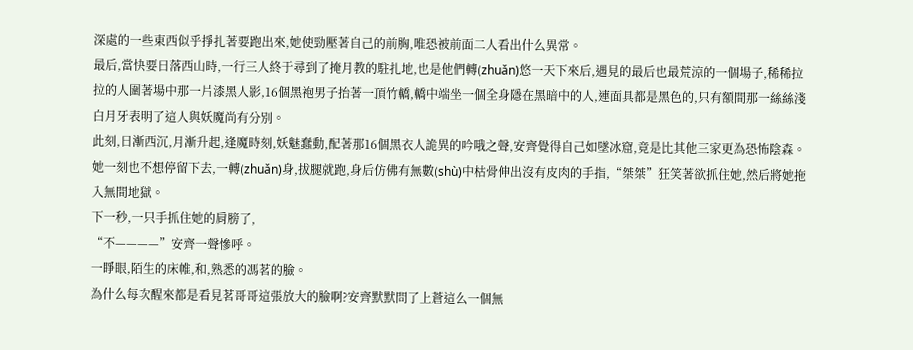深處的一些東西似乎掙扎著要跑出來,她使勁壓著自己的前胸,唯恐被前面二人看出什么異常。
最后,當快要日落西山時,一行三人終于尋到了掩月教的駐扎地,也是他們轉(zhuǎn)悠一天下來后,遇見的最后也最荒涼的一個場子,稀稀拉拉的人圍著場中那一片漆黑人影,16個黑袍男子抬著一頂竹轎,轎中端坐一個全身隱在黑暗中的人,連面具都是黑色的,只有額間那一絲絲淺白月牙表明了這人與妖魔尚有分別。
此刻,日漸西沉,月漸升起,逢魔時刻,妖魅蠢動,配著那16個黑衣人詭異的吟哦之聲,安齊覺得自己如墜冰窟,竟是比其他三家更為恐怖陰森。
她一刻也不想停留下去,一轉(zhuǎn)身,拔腿就跑,身后仿佛有無數(shù)中枯骨伸出沒有皮肉的手指,“桀桀”狂笑著欲抓住她,然后將她拖入無間地獄。
下一秒,一只手抓住她的肩膀了,
“不————”安齊一聲慘呼。
一睜眼,陌生的床帷,和,熟悉的馮茗的臉。
為什么每次醒來都是看見茗哥哥這張放大的臉啊?安齊默默問了上蒼這么一個無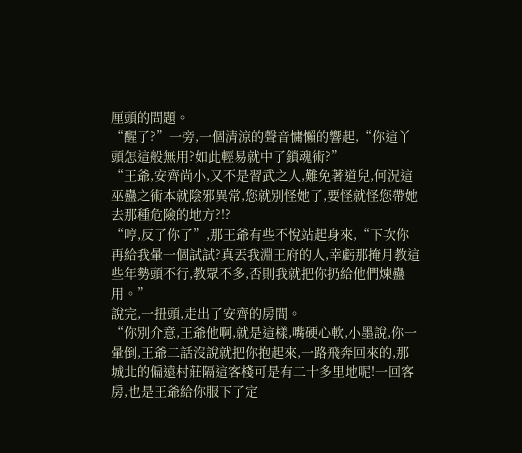厘頭的問題。
“醒了?”一旁,一個清涼的聲音慵懶的響起,“你這丫頭怎這般無用?如此輕易就中了鎖魂術?”
“王爺,安齊尚小,又不是習武之人,難免著道兒,何況這巫蠱之術本就陰邪異常,您就別怪她了,要怪就怪您帶她去那種危險的地方?!?
“哼,反了你了”,那王爺有些不悅站起身來,“下次你再給我暈一個試試?真丟我淵王府的人,幸虧那掩月教這些年勢頭不行,教眾不多,否則我就把你扔給他們煉蠱用。”
說完,一扭頭,走出了安齊的房間。
“你別介意,王爺他啊,就是這樣,嘴硬心軟,小墨說,你一暈倒,王爺二話沒說就把你抱起來,一路飛奔回來的,那城北的偏遠村莊隔這客棧可是有二十多里地呢!一回客房,也是王爺給你服下了定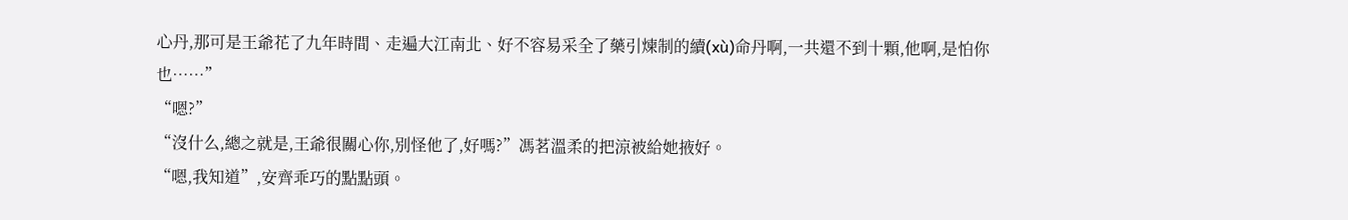心丹,那可是王爺花了九年時間、走遍大江南北、好不容易采全了藥引煉制的續(xù)命丹啊,一共還不到十顆,他啊,是怕你也……”
“嗯?”
“沒什么,總之就是,王爺很關心你,別怪他了,好嗎?”馮茗溫柔的把涼被給她掖好。
“嗯,我知道”,安齊乖巧的點點頭。